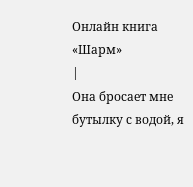Онлайн книга «Шарм»
|
Она бросает мне бутылку с водой, я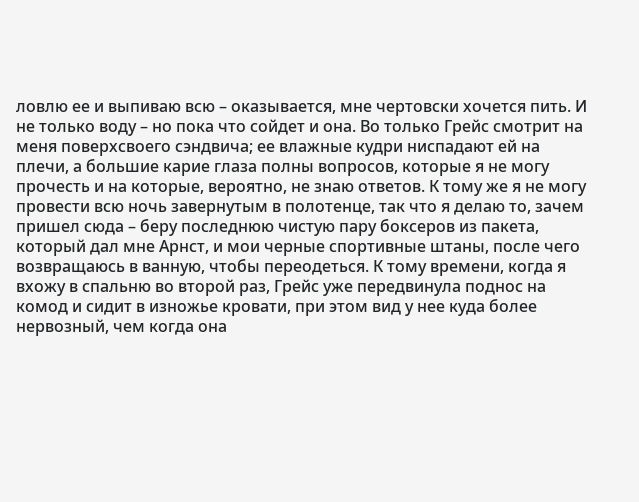ловлю ее и выпиваю всю – оказывается, мне чертовски хочется пить. И не только воду – но пока что сойдет и она. Во только Грейс смотрит на меня поверхсвоего сэндвича; ее влажные кудри ниспадают ей на плечи, а большие карие глаза полны вопросов, которые я не могу прочесть и на которые, вероятно, не знаю ответов. К тому же я не могу провести всю ночь завернутым в полотенце, так что я делаю то, зачем пришел сюда – беру последнюю чистую пару боксеров из пакета, который дал мне Арнст, и мои черные спортивные штаны, после чего возвращаюсь в ванную, чтобы переодеться. К тому времени, когда я вхожу в спальню во второй раз, Грейс уже передвинула поднос на комод и сидит в изножье кровати, при этом вид у нее куда более нервозный, чем когда она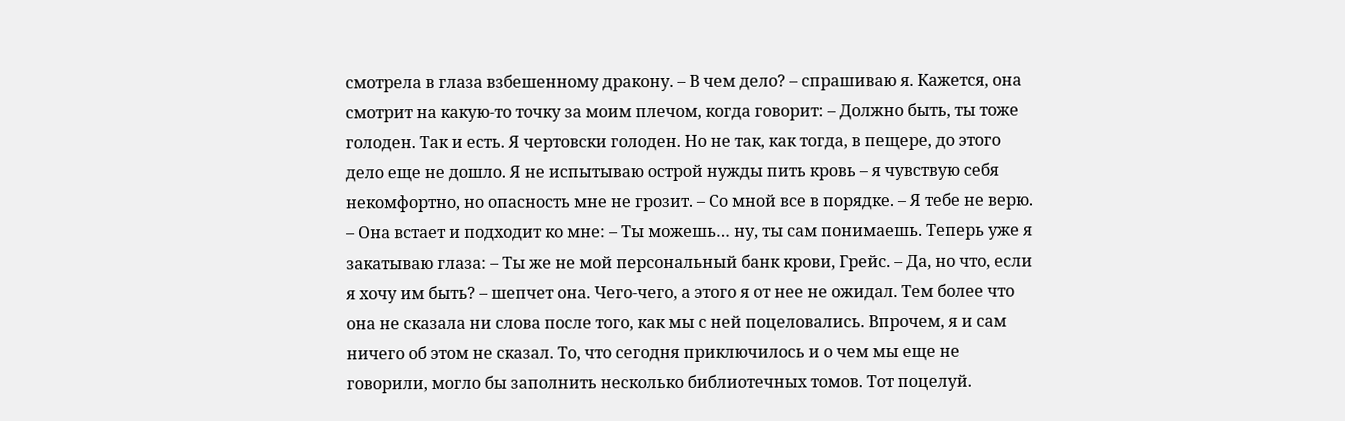смотрела в глаза взбешенному дракону. – В чем дело? – спрашиваю я. Кажется, она смотрит на какую-то точку за моим плечом, когда говорит: – Должно быть, ты тоже голоден. Так и есть. Я чертовски голоден. Но не так, как тогда, в пещере, до этого дело еще не дошло. Я не испытываю острой нужды пить кровь – я чувствую себя некомфортно, но опасность мне не грозит. – Со мной все в порядке. – Я тебе не верю. – Она встает и подходит ко мне: – Ты можешь… ну, ты сам понимаешь. Теперь уже я закатываю глаза: – Ты же не мой персональный банк крови, Грейс. – Да, но что, если я хочу им быть? – шепчет она. Чего-чего, а этого я от нее не ожидал. Тем более что она не сказала ни слова после того, как мы с ней поцеловались. Впрочем, я и сам ничего об этом не сказал. То, что сегодня приключилось и о чем мы еще не говорили, могло бы заполнить несколько библиотечных томов. Тот поцелуй.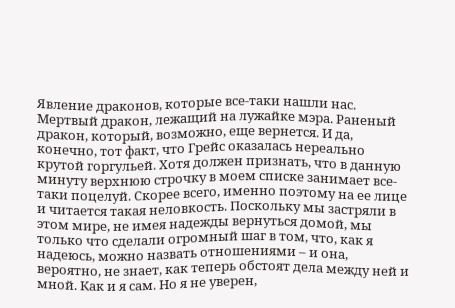Явление драконов, которые все-таки нашли нас. Мертвый дракон, лежащий на лужайке мэра. Раненый дракон, который, возможно, еще вернется. И да, конечно, тот факт, что Грейс оказалась нереально крутой горгульей. Хотя должен признать, что в данную минуту верхнюю строчку в моем списке занимает все-таки поцелуй. Скорее всего, именно поэтому на ее лице и читается такая неловкость. Поскольку мы застряли в этом мире, не имея надежды вернуться домой, мы только что сделали огромный шаг в том, что, как я надеюсь, можно назвать отношениями – и она, вероятно, не знает, как теперь обстоят дела между ней и мной. Как и я сам. Но я не уверен,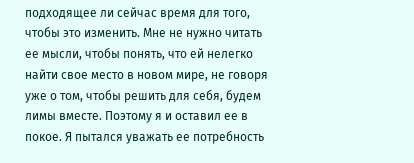подходящее ли сейчас время для того, чтобы это изменить. Мне не нужно читать ее мысли, чтобы понять, что ей нелегко найти свое место в новом мире, не говоря уже о том, чтобы решить для себя, будем лимы вместе. Поэтому я и оставил ее в покое. Я пытался уважать ее потребность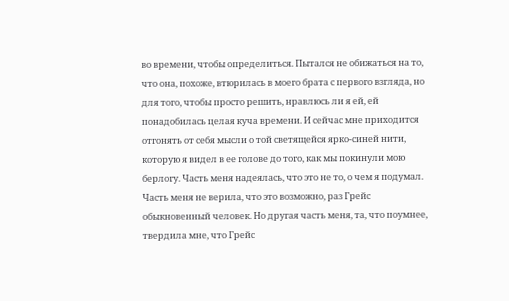во времени, чтобы определиться. Пытался не обижаться на то, что она, похоже, втюрилась в моего брата с первого взгляда, но для того, чтобы просто решить, нравлюсь ли я ей, ей понадобилась целая куча времени. И сейчас мне приходится отгонять от себя мысли о той светящейся ярко-синей нити, которую я видел в ее голове до того, как мы покинули мою берлогу. Часть меня надеялась, что это не то, о чем я подумал. Часть меня не верила, что это возможно, раз Грейс обыкновенный человек. Но другая часть меня, та, что поумнее, твердила мне, что Грейс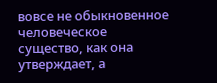вовсе не обыкновенное человеческое существо, как она утверждает, а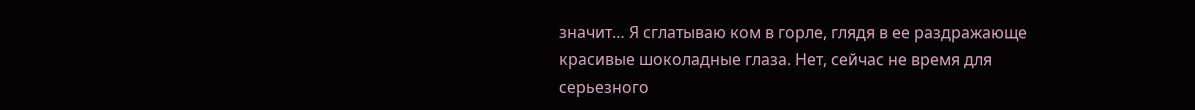значит… Я сглатываю ком в горле, глядя в ее раздражающе красивые шоколадные глаза. Нет, сейчас не время для серьезного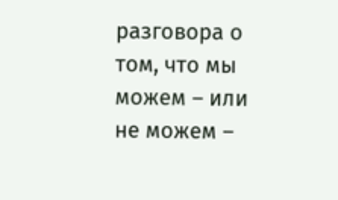разговора о том, что мы можем – или не можем –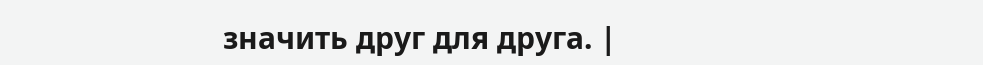значить друг для друга. |